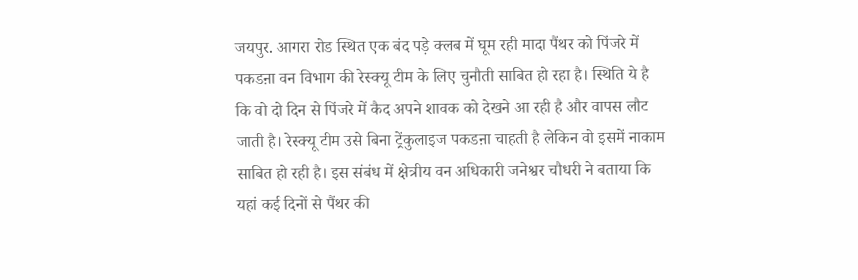जयपुर. आगरा रोड स्थित एक बंद पड़े क्लब में घूम रही मादा पैंथर को पिंजरे में पकडऩा वन विभाग की रेस्क्यू टीम के लिए चुनौती साबित हो रहा है। स्थिति ये है कि वो दो दिन से पिंजरे में कैद अपने शावक को देखने आ रही है और वापस लौट जाती है। रेस्क्यू टीम उसे बिना ट्रेंकुलाइज पकडऩा चाहती है लेकिन वो इसमें नाकाम साबित हो रही है। इस संबंध में क्षेत्रीय वन अधिकारी जनेश्वर चौधरी ने बताया कि यहां कई दिनों से पैंथर की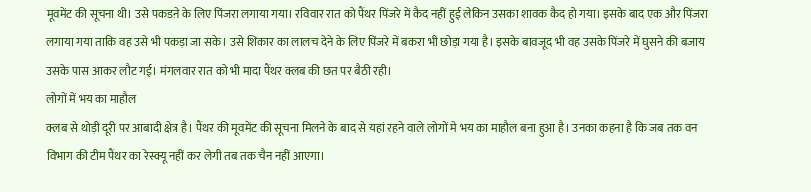मूवमेंट की सूचना थी। उसे पकडऩे के लिए पिंजरा लगाया गया। रविवार रात को पैंथर पिंजरे में कैद नहीं हुई लेकिन उसका शावक कैद हो गया। इसके बाद एक और पिंजरा लगाया गया ताकि वह उसे भी पकड़ा जा सके। उसे शिकार का लालच देने के लिए पिंजरे में बकरा भी छोड़ा गया है। इसके बावजूद भी वह उसके पिंजरे में घुसने की बजाय उसके पास आकर लौट गई। मंगलवार रात को भी मादा पैंथर क्लब की छत पर बैठी रही।
लोगों में भय का माहौल
क्लब से थोड़ी दूरी पर आबादी क्षेत्र है। पैंथर की मूवमेंट की सूचना मिलने के बाद से यहां रहने वाले लोगों मे भय का माहौल बना हुआ है। उनका कहना है कि जब तक वन विभाग की टीम पैंथर का रेस्क्यू नहीं कर लेगी तब तक चैन नहीं आएगा।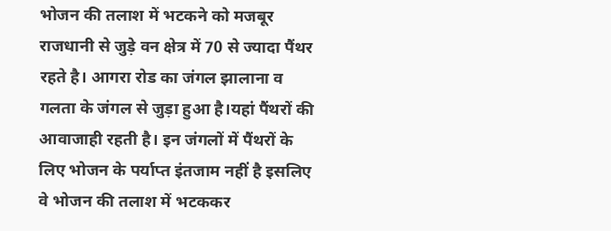भोजन की तलाश में भटकने को मजबूर
राजधानी से जुड़े वन क्षेत्र में 70 से ज्यादा पैंथर रहते है। आगरा रोड का जंगल झालाना व गलता के जंगल से जुड़ा हुआ है।यहां पैंथरों की आवाजाही रहती है। इन जंगलों में पैंथरों के लिए भोजन के पर्याप्त इंतजाम नहीं है इसलिए वे भोजन की तलाश में भटककर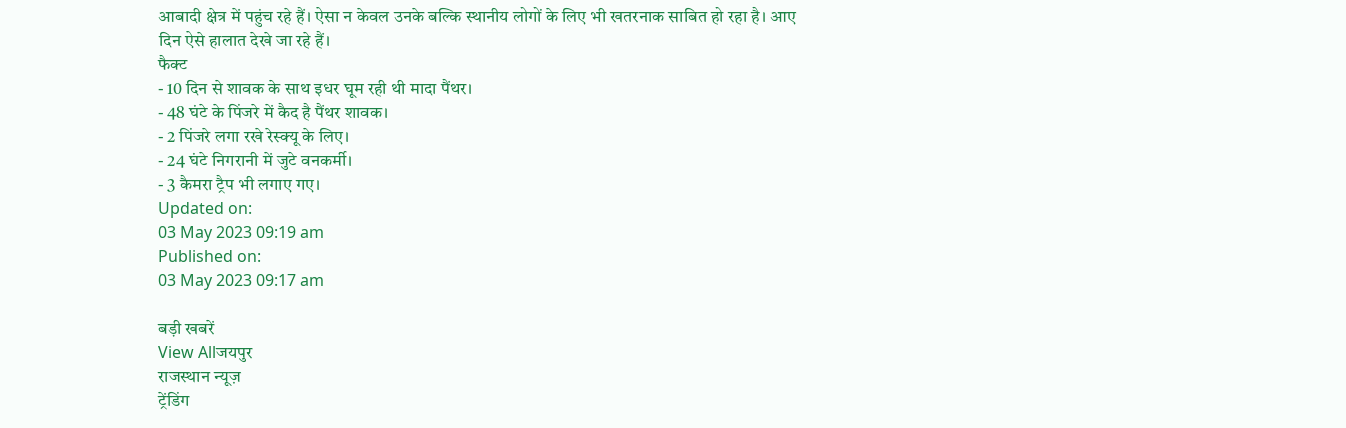आबादी क्षेत्र में पहुंच रहे हैं। ऐसा न केवल उनके बल्कि स्थानीय लोगों के लिए भी खतरनाक साबित हो रहा है। आए दिन ऐसे हालात देखे जा रहे हैं।
फैक्ट
- 10 दिन से शावक के साथ इधर घूम रही थी मादा पैंथर।
- 48 घंटे के पिंजरे में कैद है पैंथर शावक।
- 2 पिंजरे लगा रखे रेस्क्यू के लिए।
- 24 घंटे निगरानी में जुटे वनकर्मी।
- 3 कैमरा ट्रैप भी लगाए गए।
Updated on:
03 May 2023 09:19 am
Published on:
03 May 2023 09:17 am

बड़ी खबरें
View Allजयपुर
राजस्थान न्यूज़
ट्रेंडिंग